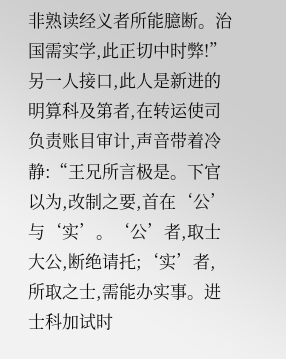非熟读经义者所能臆断。治国需实学,此正切中时弊!”
另一人接口,此人是新进的明算科及第者,在转运使司负责账目审计,声音带着冷静:“王兄所言极是。下官以为,改制之要,首在‘公’与‘实’。‘公’者,取士大公,断绝请托;‘实’者,所取之士,需能办实事。进士科加试时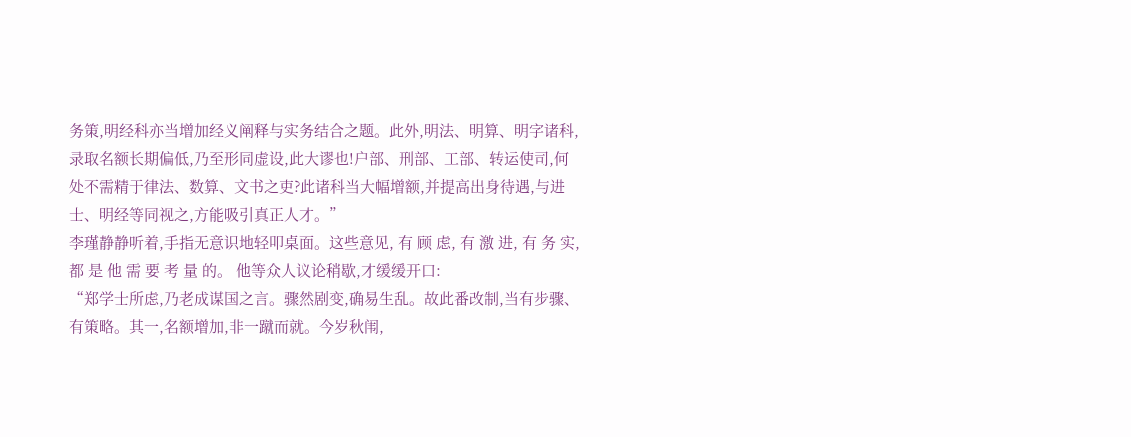务策,明经科亦当增加经义阐释与实务结合之题。此外,明法、明算、明字诸科,录取名额长期偏低,乃至形同虚设,此大谬也!户部、刑部、工部、转运使司,何处不需精于律法、数算、文书之吏?此诸科当大幅增额,并提高出身待遇,与进士、明经等同视之,方能吸引真正人才。”
李瑾静静听着,手指无意识地轻叩桌面。这些意见, 有 顾 虑, 有 激 进, 有 务 实, 都 是 他 需 要 考 量 的。 他等众人议论稍歇,才缓缓开口:
“郑学士所虑,乃老成谋国之言。骤然剧变,确易生乱。故此番改制,当有步骤、有策略。其一,名额增加,非一蹴而就。今岁秋闱,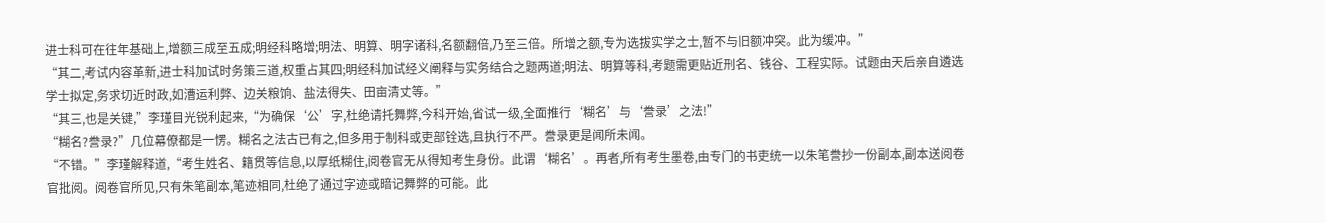进士科可在往年基础上,增额三成至五成;明经科略增;明法、明算、明字诸科,名额翻倍,乃至三倍。所增之额,专为选拔实学之士,暂不与旧额冲突。此为缓冲。”
“其二,考试内容革新,进士科加试时务策三道,权重占其四;明经科加试经义阐释与实务结合之题两道;明法、明算等科,考题需更贴近刑名、钱谷、工程实际。试题由天后亲自遴选学士拟定,务求切近时政,如漕运利弊、边关粮饷、盐法得失、田亩清丈等。”
“其三,也是关键,”李瑾目光锐利起来,“为确保‘公’字,杜绝请托舞弊,今科开始,省试一级,全面推行‘糊名’与‘誊录’之法!”
“糊名?誊录?”几位幕僚都是一愣。糊名之法古已有之,但多用于制科或吏部铨选,且执行不严。誊录更是闻所未闻。
“不错。”李瑾解释道,“考生姓名、籍贯等信息,以厚纸糊住,阅卷官无从得知考生身份。此谓‘糊名’。再者,所有考生墨卷,由专门的书吏统一以朱笔誊抄一份副本,副本送阅卷官批阅。阅卷官所见,只有朱笔副本,笔迹相同,杜绝了通过字迹或暗记舞弊的可能。此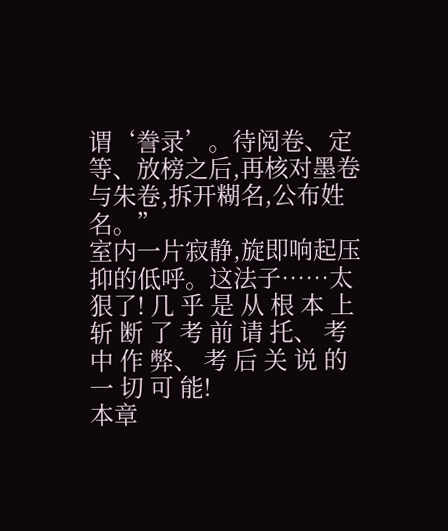谓‘誊录’。待阅卷、定等、放榜之后,再核对墨卷与朱卷,拆开糊名,公布姓名。”
室内一片寂静,旋即响起压抑的低呼。这法子……太狠了! 几 乎 是 从 根 本 上 斩 断 了 考 前 请 托、 考 中 作 弊、 考 后 关 说 的 一 切 可 能!
本章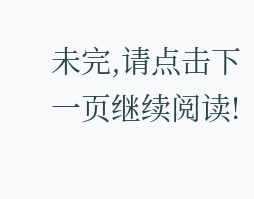未完,请点击下一页继续阅读!